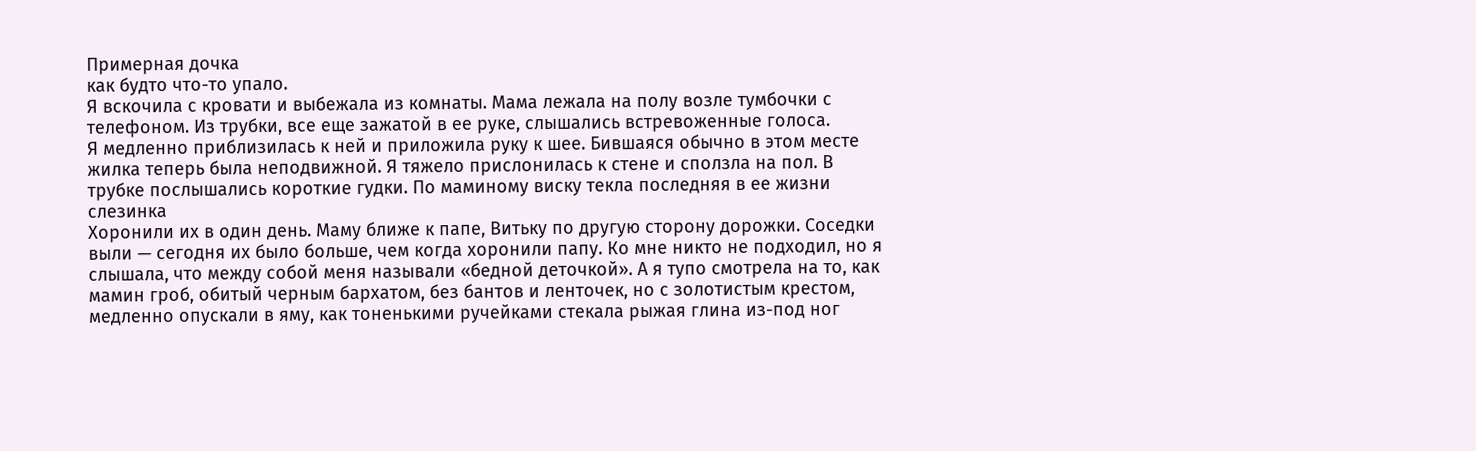Примерная дочка
как будто что-то упало.
Я вскочила с кровати и выбежала из комнаты. Мама лежала на полу возле тумбочки с телефоном. Из трубки, все еще зажатой в ее руке, слышались встревоженные голоса.
Я медленно приблизилась к ней и приложила руку к шее. Бившаяся обычно в этом месте жилка теперь была неподвижной. Я тяжело прислонилась к стене и сползла на пол. В трубке послышались короткие гудки. По маминому виску текла последняя в ее жизни слезинка
Хоронили их в один день. Маму ближе к папе, Витьку по другую сторону дорожки. Соседки выли — сегодня их было больше, чем когда хоронили папу. Ко мне никто не подходил, но я слышала, что между собой меня называли «бедной деточкой». А я тупо смотрела на то, как мамин гроб, обитый черным бархатом, без бантов и ленточек, но с золотистым крестом, медленно опускали в яму, как тоненькими ручейками стекала рыжая глина из-под ног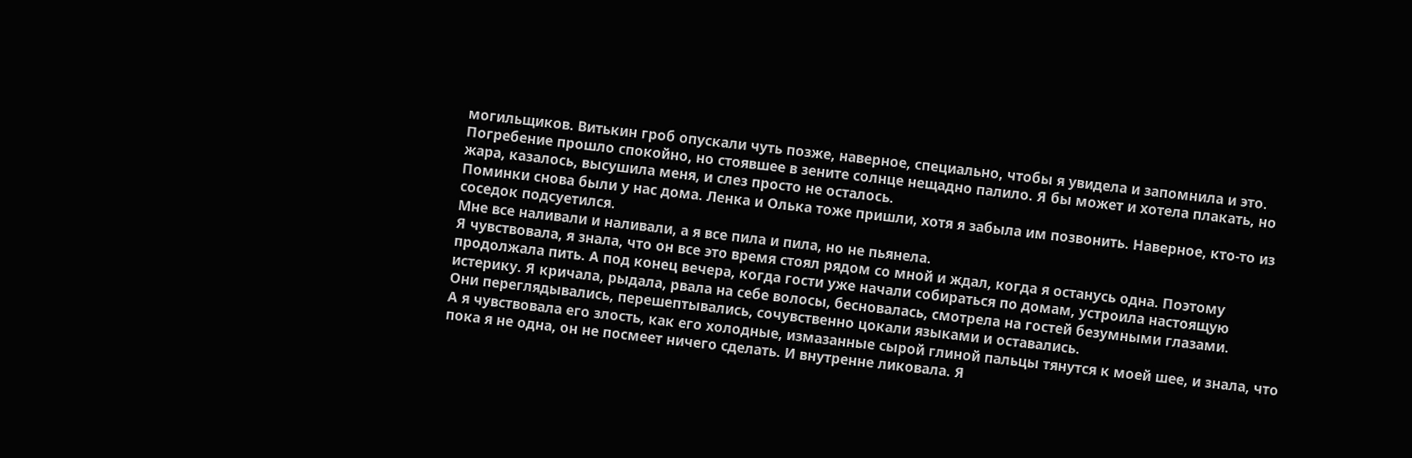могильщиков. Витькин гроб опускали чуть позже, наверное, специально, чтобы я увидела и запомнила и это.
Погребение прошло спокойно, но стоявшее в зените солнце нещадно палило. Я бы может и хотела плакать, но жара, казалось, высушила меня, и слез просто не осталось.
Поминки снова были у нас дома. Ленка и Олька тоже пришли, хотя я забыла им позвонить. Наверное, кто-то из соседок подсуетился.
Мне все наливали и наливали, а я все пила и пила, но не пьянела.
Я чувствовала, я знала, что он все это время стоял рядом со мной и ждал, когда я останусь одна. Поэтому продолжала пить. А под конец вечера, когда гости уже начали собираться по домам, устроила настоящую истерику. Я кричала, рыдала, рвала на себе волосы, бесновалась, смотрела на гостей безумными глазами.
Они переглядывались, перешептывались, сочувственно цокали языками и оставались.
А я чувствовала его злость, как его холодные, измазанные сырой глиной пальцы тянутся к моей шее, и знала, что пока я не одна, он не посмеет ничего сделать. И внутренне ликовала. Я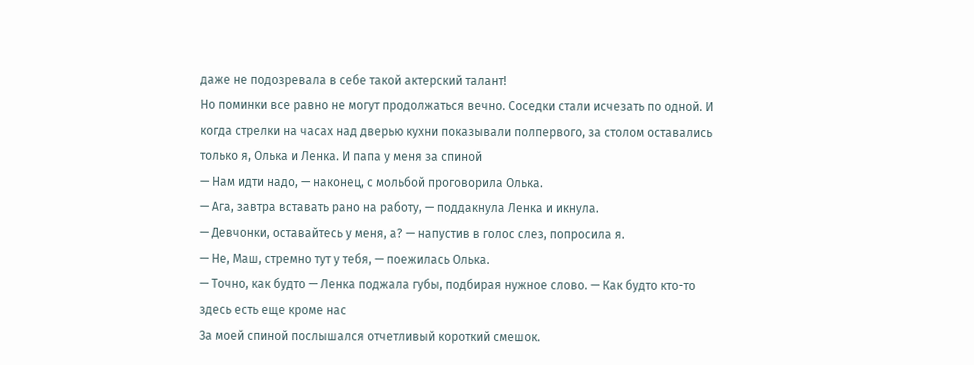даже не подозревала в себе такой актерский талант!
Но поминки все равно не могут продолжаться вечно. Соседки стали исчезать по одной. И когда стрелки на часах над дверью кухни показывали полпервого, за столом оставались только я, Олька и Ленка. И папа у меня за спиной
— Нам идти надо, — наконец, с мольбой проговорила Олька.
— Ага, завтра вставать рано на работу, — поддакнула Ленка и икнула.
— Девчонки, оставайтесь у меня, а? — напустив в голос слез, попросила я.
— Не, Маш, стремно тут у тебя, — поежилась Олька.
— Точно, как будто — Ленка поджала губы, подбирая нужное слово. — Как будто кто-то здесь есть еще кроме нас
За моей спиной послышался отчетливый короткий смешок.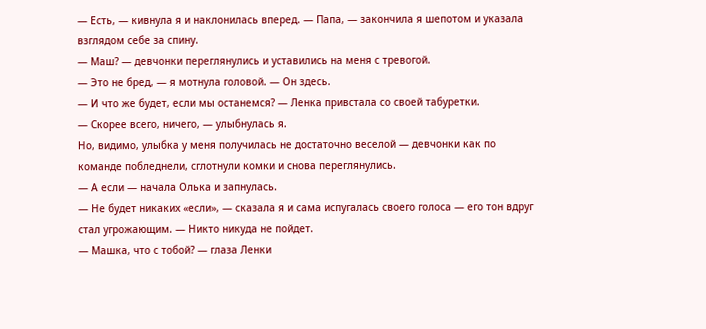— Есть, — кивнула я и наклонилась вперед. — Папа, — закончила я шепотом и указала взглядом себе за спину.
— Маш? — девчонки переглянулись и уставились на меня с тревогой.
— Это не бред, — я мотнула головой. — Он здесь.
— И что же будет, если мы останемся? — Ленка привстала со своей табуретки.
— Скорее всего, ничего, — улыбнулась я.
Но, видимо, улыбка у меня получилась не достаточно веселой — девчонки как по команде побледнели, сглотнули комки и снова переглянулись.
— А если — начала Олька и запнулась.
— Не будет никаких «если», — сказала я и сама испугалась своего голоса — его тон вдруг стал угрожающим. — Никто никуда не пойдет.
— Машка, что с тобой? — глаза Ленки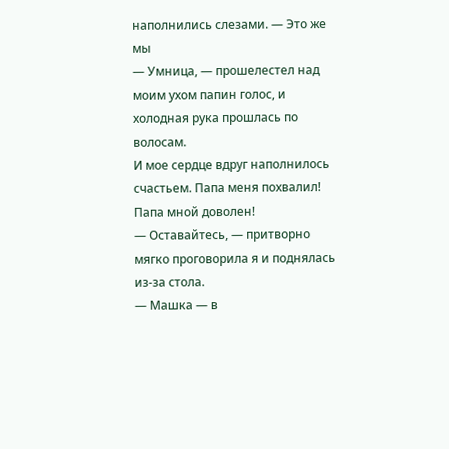наполнились слезами. — Это же мы
— Умница, — прошелестел над моим ухом папин голос, и холодная рука прошлась по волосам.
И мое сердце вдруг наполнилось счастьем. Папа меня похвалил! Папа мной доволен!
— Оставайтесь, — притворно мягко проговорила я и поднялась из-за стола.
— Машка — в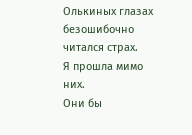Олькиных глазах безошибочно читался страх.
Я прошла мимо них.
Они бы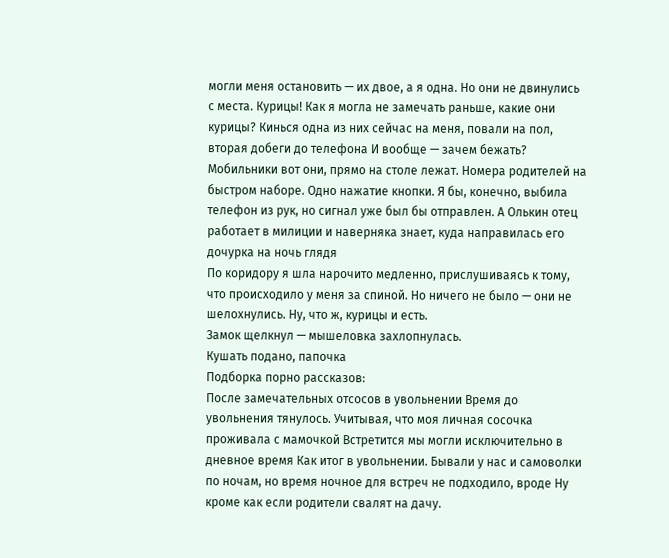могли меня остановить — их двое, а я одна. Но они не двинулись с места. Курицы! Как я могла не замечать раньше, какие они курицы? Кинься одна из них сейчас на меня, повали на пол, вторая добеги до телефона И вообще — зачем бежать? Мобильники вот они, прямо на столе лежат. Номера родителей на быстром наборе. Одно нажатие кнопки. Я бы, конечно, выбила телефон из рук, но сигнал уже был бы отправлен. А Олькин отец работает в милиции и наверняка знает, куда направилась его дочурка на ночь глядя
По коридору я шла нарочито медленно, прислушиваясь к тому, что происходило у меня за спиной. Но ничего не было — они не шелохнулись. Ну, что ж, курицы и есть.
Замок щелкнул — мышеловка захлопнулась.
Кушать подано, папочка
Подборка порно рассказов:
После замечательных отсосов в увольнении Время до увольнения тянулось. Учитывая, что моя личная сосочка проживала с мамочкой Встретится мы могли исключительно в дневное время Как итог в увольнении. Бывали у нас и самоволки по ночам, но время ночное для встреч не подходило, вроде Ну кроме как если родители свалят на дачу.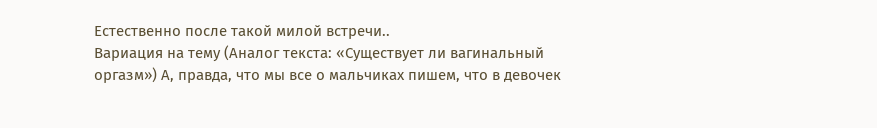Естественно после такой милой встречи..
Вариация на тему (Аналог текста: «Существует ли вагинальный оргазм») А, правда, что мы все о мальчиках пишем, что в девочек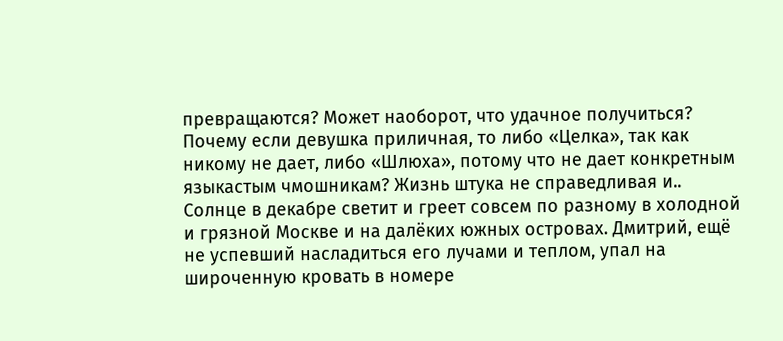превращаются? Может наоборот, что удачное получиться? Почему если девушка приличная, то либо «Целка», так как никому не дает, либо «Шлюха», потому что не дает конкретным языкастым чмошникам? Жизнь штука не справедливая и..
Солнце в декабре светит и греет совсем по разному в холодной и грязной Москве и на далёких южных островах. Дмитрий, ещё не успевший насладиться его лучами и теплом, упал на широченную кровать в номере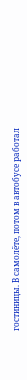гостиницы. В самолёте, потом в автобусе работал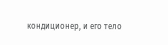кондиционер, и его тело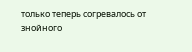только теперь согревалось от знойного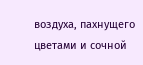воздуха, пахнущего цветами и сочной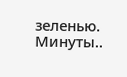зеленью. Минуты..